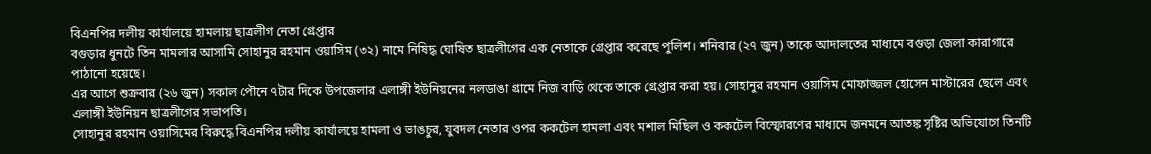বিএনপির দলীয় কার্যালয়ে হামলায় ছাত্রলীগ নেতা গ্রেপ্তার
বগুড়ার ধুনটে তিন মামলার আসামি সোহানুর রহমান ওয়াসিম (৩২) নামে নিষিদ্ধ ঘোষিত ছাত্রলীগের এক নেতাকে গ্রেপ্তার করেছে পুলিশ। শনিবার (২৭ জুন) তাকে আদালতের মাধ্যমে বগুড়া জেলা কারাগারে পাঠানো হয়েছে।
এর আগে শুক্রবার (২৬ জুন) সকাল পৌনে ৭টার দিকে উপজেলার এলাঙ্গী ইউনিয়নের নলডাঙা গ্রামে নিজ বাড়ি থেকে তাকে গ্রেপ্তার করা হয়। সোহানুর রহমান ওয়াসিম মোফাজ্জল হোসেন মাস্টারের ছেলে এবং এলাঙ্গী ইউনিয়ন ছাত্রলীগের সভাপতি।
সোহানুর রহমান ওয়াসিমের বিরুদ্ধে বিএনপির দলীয় কার্যালয়ে হামলা ও ভাঙচুর, যুবদল নেতার ওপর ককটেল হামলা এবং মশাল মিছিল ও ককটেল বিস্ফোরণের মাধ্যমে জনমনে আতঙ্ক সৃষ্টির অভিযোগে তিনটি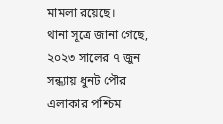মামলা রয়েছে।
থানা সূত্রে জানা গেছে, ২০২৩ সালের ৭ জুন সন্ধ্যায় ধুনট পৌর এলাকার পশ্চিম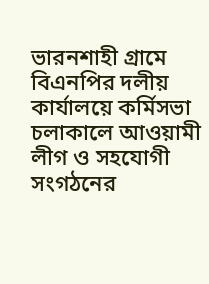ভারনশাহী গ্রামে বিএনপির দলীয় কার্যালয়ে কর্মিসভা চলাকালে আওয়ামী লীগ ও সহযোগী সংগঠনের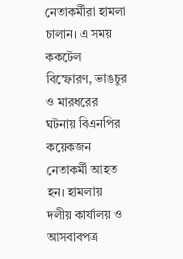নেতাকর্মীরা হামলা চালান। এ সময় ককটেল বিস্ফোরণ, ভাঙচুর ও মারধরের ঘটনায় বিএনপির কয়েকজন নেতাকর্মী আহত হন। হামলায় দলীয় কার্যালয় ও আসবাবপত্র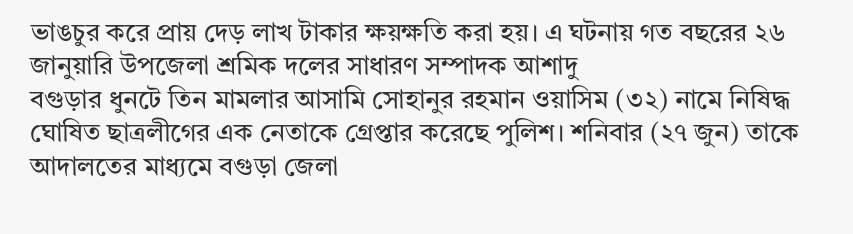ভাঙচুর করে প্রায় দেড় লাখ টাকার ক্ষয়ক্ষতি করা হয়। এ ঘটনায় গত বছরের ২৬ জানুয়ারি উপজেলা শ্রমিক দলের সাধারণ সম্পাদক আশাদু
বগুড়ার ধুনটে তিন মামলার আসামি সোহানুর রহমান ওয়াসিম (৩২) নামে নিষিদ্ধ ঘোষিত ছাত্রলীগের এক নেতাকে গ্রেপ্তার করেছে পুলিশ। শনিবার (২৭ জুন) তাকে আদালতের মাধ্যমে বগুড়া জেলা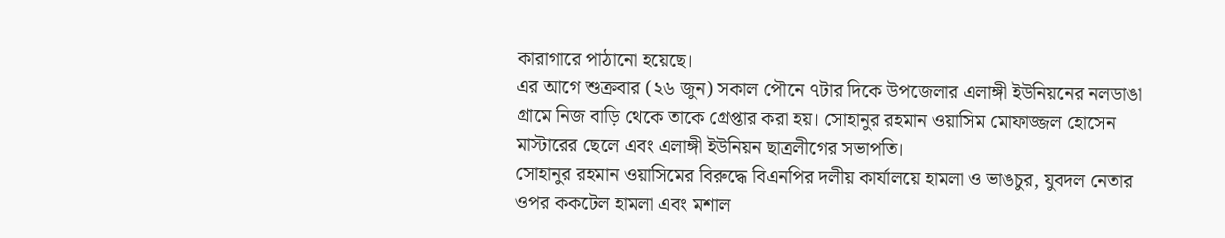কারাগারে পাঠানো হয়েছে।
এর আগে শুক্রবার (২৬ জুন) সকাল পৌনে ৭টার দিকে উপজেলার এলাঙ্গী ইউনিয়নের নলডাঙা গ্রামে নিজ বাড়ি থেকে তাকে গ্রেপ্তার করা হয়। সোহানুর রহমান ওয়াসিম মোফাজ্জল হোসেন মাস্টারের ছেলে এবং এলাঙ্গী ইউনিয়ন ছাত্রলীগের সভাপতি।
সোহানুর রহমান ওয়াসিমের বিরুদ্ধে বিএনপির দলীয় কার্যালয়ে হামলা ও ভাঙচুর, যুবদল নেতার ওপর ককটেল হামলা এবং মশাল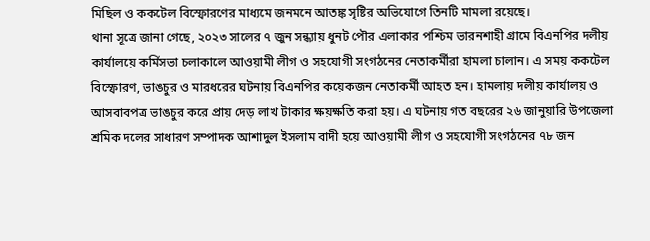মিছিল ও ককটেল বিস্ফোরণের মাধ্যমে জনমনে আতঙ্ক সৃষ্টির অভিযোগে তিনটি মামলা রয়েছে।
থানা সূত্রে জানা গেছে, ২০২৩ সালের ৭ জুন সন্ধ্যায় ধুনট পৌর এলাকার পশ্চিম ভারনশাহী গ্রামে বিএনপির দলীয় কার্যালয়ে কর্মিসভা চলাকালে আওয়ামী লীগ ও সহযোগী সংগঠনের নেতাকর্মীরা হামলা চালান। এ সময় ককটেল বিস্ফোরণ, ভাঙচুর ও মারধরের ঘটনায় বিএনপির কয়েকজন নেতাকর্মী আহত হন। হামলায় দলীয় কার্যালয় ও আসবাবপত্র ভাঙচুর করে প্রায় দেড় লাখ টাকার ক্ষয়ক্ষতি করা হয়। এ ঘটনায় গত বছরের ২৬ জানুয়ারি উপজেলা শ্রমিক দলের সাধারণ সম্পাদক আশাদুল ইসলাম বাদী হয়ে আওয়ামী লীগ ও সহযোগী সংগঠনের ৭৮ জন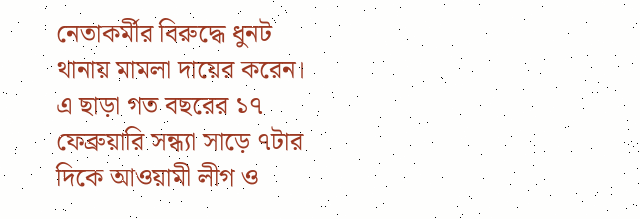নেতাকর্মীর বিরুদ্ধে ধুনট থানায় মামলা দায়ের করেন।
এ ছাড়া গত বছরের ১৭ ফেব্রুয়ারি সন্ধ্যা সাড়ে ৭টার দিকে আওয়ামী লীগ ও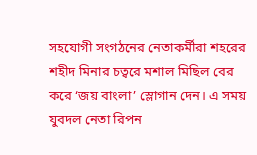সহযোগী সংগঠনের নেতাকর্মীরা শহরের শহীদ মিনার চত্বরে মশাল মিছিল বের করে ‘জয় বাংলা’ স্লোগান দেন। এ সময় যুবদল নেতা রিপন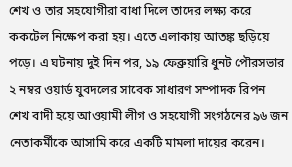শেখ ও তার সহযোগীরা বাধা দিলে তাদের লক্ষ্য করে ককটেল নিক্ষেপ করা হয়। এতে এলাকায় আতঙ্ক ছড়িয়ে পড়ে। এ ঘটনায় দুই দিন পর, ১৯ ফেব্রুয়ারি ধুনট পৌরসভার ২ নম্বর ওয়ার্ড যুবদলের সাবেক সাধারণ সম্পাদক রিপন শেখ বাদী হয়ে আওয়ামী লীগ ও সহযোগী সংগঠনের ৯৬ জন নেতাকর্মীকে আসামি করে একটি মামলা দায়ের করেন।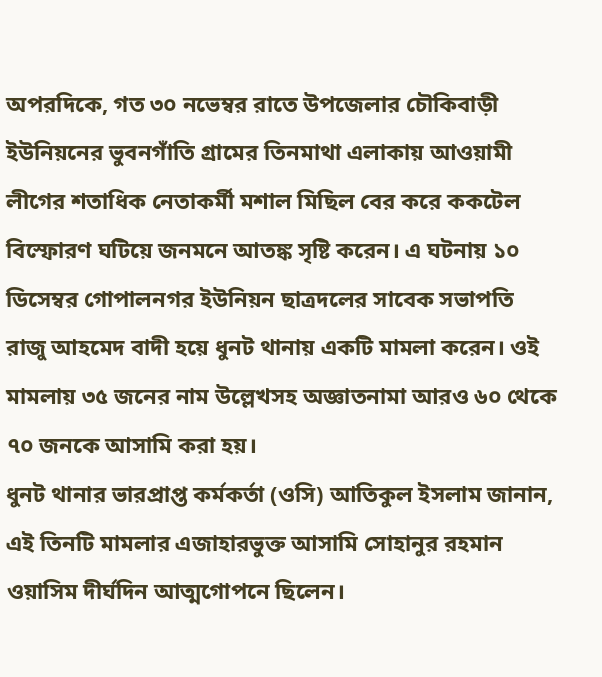অপরদিকে, গত ৩০ নভেম্বর রাতে উপজেলার চৌকিবাড়ী ইউনিয়নের ভুবনগাঁতি গ্রামের তিনমাথা এলাকায় আওয়ামী লীগের শতাধিক নেতাকর্মী মশাল মিছিল বের করে ককটেল বিস্ফোরণ ঘটিয়ে জনমনে আতঙ্ক সৃষ্টি করেন। এ ঘটনায় ১০ ডিসেম্বর গোপালনগর ইউনিয়ন ছাত্রদলের সাবেক সভাপতি রাজু আহমেদ বাদী হয়ে ধুনট থানায় একটি মামলা করেন। ওই মামলায় ৩৫ জনের নাম উল্লেখসহ অজ্ঞাতনামা আরও ৬০ থেকে ৭০ জনকে আসামি করা হয়।
ধুনট থানার ভারপ্রাপ্ত কর্মকর্তা (ওসি) আতিকুল ইসলাম জানান, এই তিনটি মামলার এজাহারভুক্ত আসামি সোহানুর রহমান ওয়াসিম দীর্ঘদিন আত্মগোপনে ছিলেন।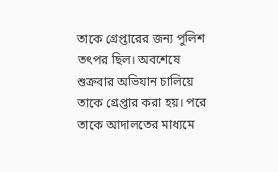তাকে গ্রেপ্তারের জন্য পুলিশ তৎপর ছিল। অবশেষে শুক্রবার অভিযান চালিয়ে তাকে গ্রেপ্তার করা হয়। পরে তাকে আদালতের মাধ্যমে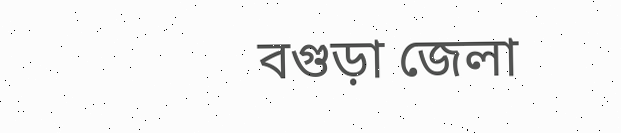বগুড়া জেলা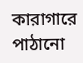কারাগারে পাঠানো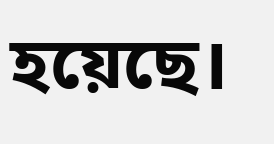হয়েছে।